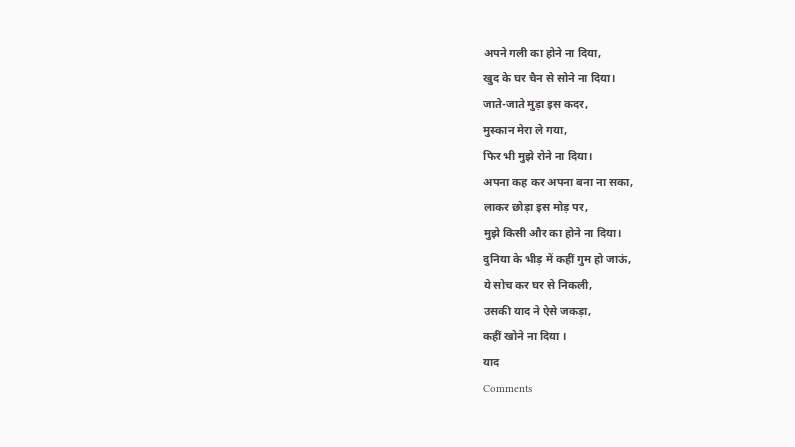अपने गली का होने ना दिया,
खुद के घर चैन से सोने ना दिया।
जाते-जाते मुड़ा इस कदर,
मुस्कान मेरा ले गया,
फिर भी मुझे रोने ना दिया।
अपना कह कर अपना बना ना सका,
लाकर छोड़ा इस मोड़ पर,
मुझे किसी और का होने ना दिया।
दुनिया के भीड़ में कहीं गुम हो जाऊं,
ये सोच कर घर से निकली,
उसकी याद ने ऐसे जकड़ा,
कहीं खोने ना दिया ।
याद
Comments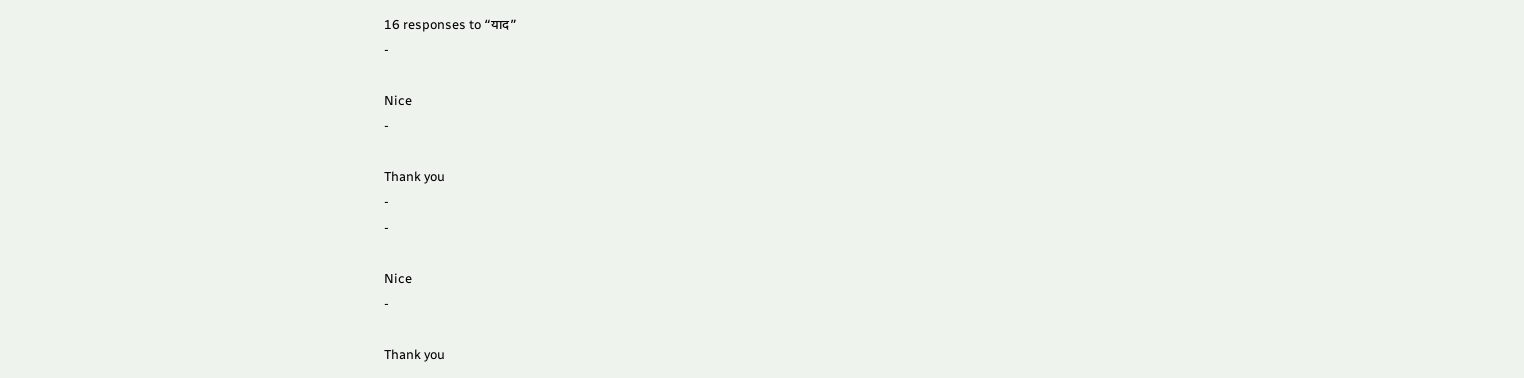16 responses to “याद”
-

Nice
-

Thank you
-
-

Nice
-

Thank you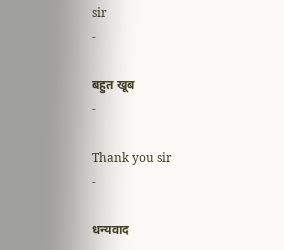sir
-

बहुत खूब
-

Thank you sir
-

धन्यवाद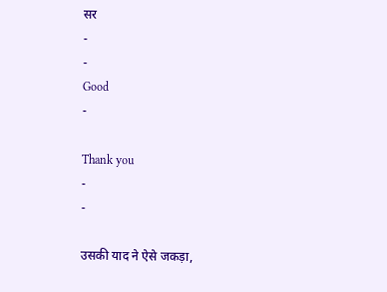सर
-
-
Good
-

Thank you
-
-

उसकी याद ने ऐसे जकड़ा,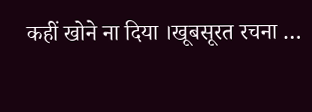कहीं खोने ना दिया ।खूबसूरत रचना …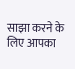साझा करने के लिए आपका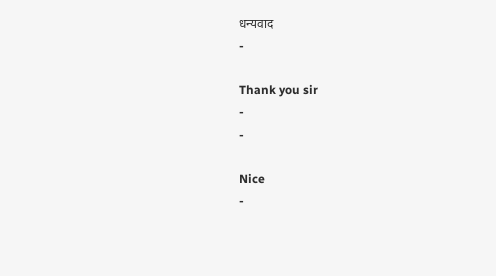धन्यवाद
-

Thank you sir
-
-

Nice
-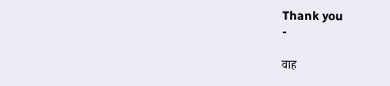Thank you
-

वाह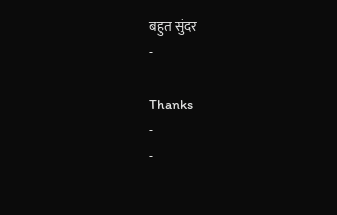बहुत सुंदर
-

Thanks
-
-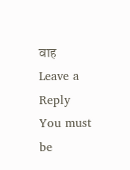वाह
Leave a Reply
You must be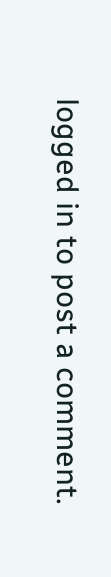logged in to post a comment.